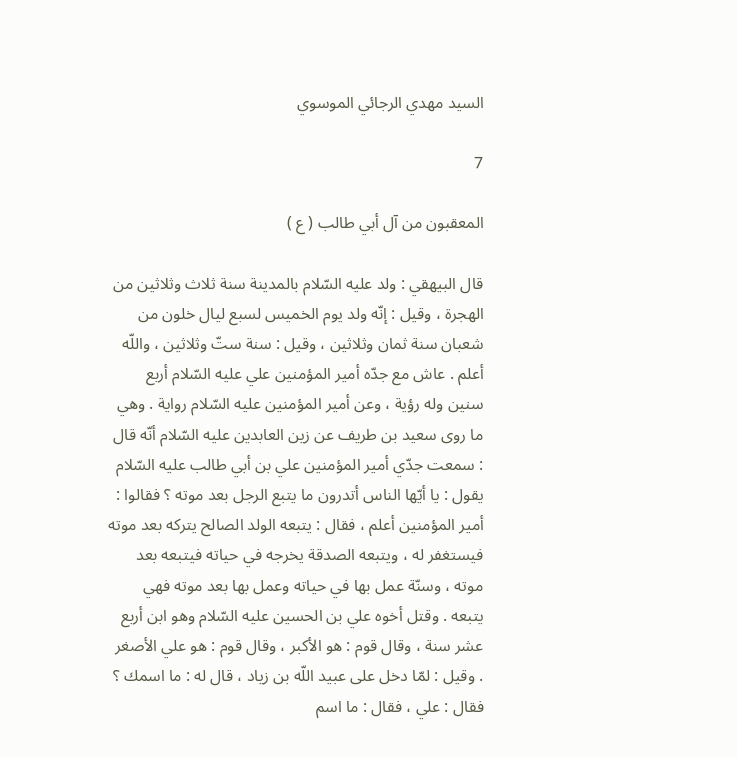السيد مهدي الرجائي الموسوي

7

المعقبون من آل أبي طالب ( ع )

قال البيهقي : ولد عليه السّلام بالمدينة سنة ثلاث وثلاثين من الهجرة ، وقيل : إنّه ولد يوم الخميس لسبع ليال خلون من شعبان سنة ثمان وثلاثين ، وقيل : سنة ستّ وثلاثين ، واللّه أعلم . عاش مع جدّه أمير المؤمنين علي عليه السّلام أربع سنين وله رؤية ، وعن أمير المؤمنين عليه السّلام رواية . وهي ما روى سعيد بن طريف عن زين العابدين عليه السّلام أنّه قال : سمعت جدّي أمير المؤمنين علي بن أبي طالب عليه السّلام يقول : يا أيّها الناس أتدرون ما يتبع الرجل بعد موته ؟ فقالوا : أمير المؤمنين أعلم ، فقال : يتبعه الولد الصالح يتركه بعد موته فيستغفر له ، ويتبعه الصدقة يخرجه في حياته فيتبعه بعد موته ، وسنّة عمل بها في حياته وعمل بها بعد موته فهي يتبعه . وقتل أخوه علي بن الحسين عليه السّلام وهو ابن أربع عشر سنة ، وقال قوم : هو الأكبر ، وقال قوم : هو علي الأصغر . وقيل : لمّا دخل على عبيد اللّه بن زياد ، قال له : ما اسمك ؟ فقال : علي ، فقال : ما اسم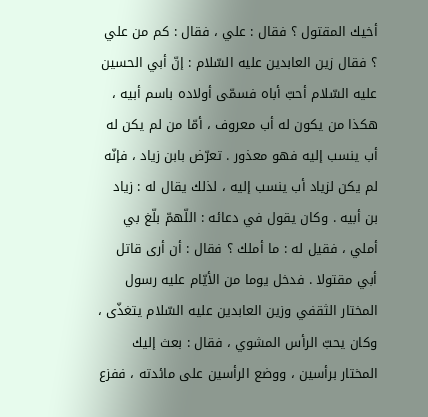أخيك المقتول ؟ فقال : علي ، فقال : كم من علي ؟ فقال زين العابدين عليه السّلام : إنّ أبي الحسين عليه السّلام أحبّ أباه فسمّى أولاده باسم أبيه ، هكذا من يكون له أب معروف ، أمّا من لم يكن له أب ينسب إليه فهو معذور . تعرّض بابن زياد ، فإنّه لم يكن لزياد أب ينسب إليه ، لذلك يقال له : زياد بن أبيه . وكان يقول في دعائه : اللّهمّ بلّغ بي أملي ، فقيل له : ما أملك ؟ فقال : أن أرى قاتل أبي مقتولا . فدخل يوما من الأيّام عليه رسول المختار الثقفي وزين العابدين عليه السّلام يتغذّى ، وكان يحبّ الرأس المشوي ، فقال : بعث إليك المختار برأسين ، ووضع الرأسين على مائدته ، ففزع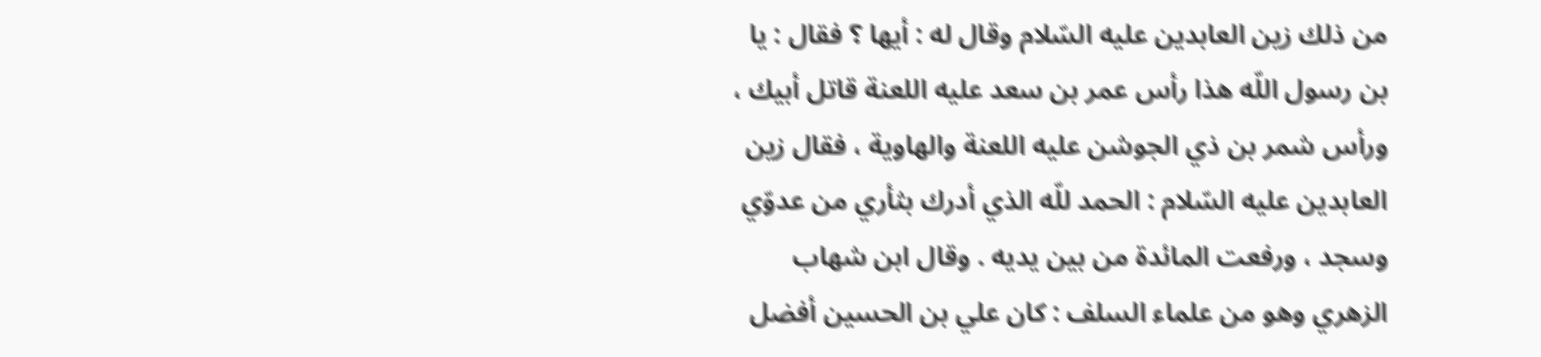من ذلك زين العابدين عليه السّلام وقال له : أيها ؟ فقال : يا بن رسول اللّه هذا رأس عمر بن سعد عليه اللعنة قاتل أبيك ، ورأس شمر بن ذي الجوشن عليه اللعنة والهاوية ، فقال زين العابدين عليه السّلام : الحمد للّه الذي أدرك بثأري من عدوّي وسجد ، ورفعت المائدة من بين يديه . وقال ابن شهاب الزهري وهو من علماء السلف : كان علي بن الحسين أفضل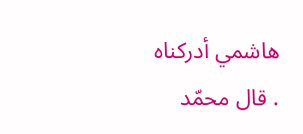هاشمي أدركناه . قال محمّد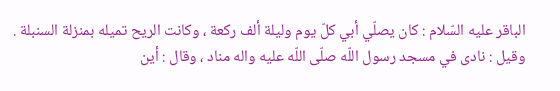الباقر عليه السّلام : كان يصلّي أبي كلّ يوم وليلة ألف ركعة ، وكانت الريح تميله بمنزلة السنبلة . وقيل : نادى في مسجد رسول اللّه صلّى اللّه عليه واله مناد ، وقال : أين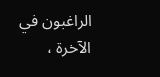الراغبون في الآخرة ،